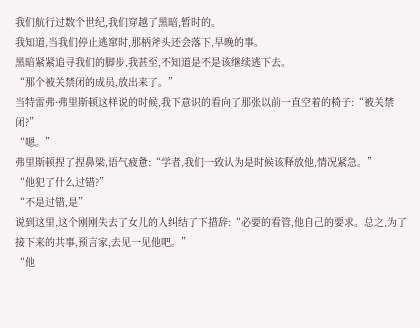我们航行过数个世纪,我们穿越了黑暗,暂时的。
我知道,当我们停止逃窜时,那柄斧头还会落下,早晚的事。
黑暗紧紧追寻我们的脚步,我甚至,不知道是不是该继续逃下去。
“那个被关禁闭的成员,放出来了。”
当特雷弗·弗里斯顿这样说的时候,我下意识的看向了那张以前一直空着的椅子:“被关禁闭?”
“嗯。”
弗里斯顿捏了捏鼻梁,语气疲惫:“学者,我们一致认为是时候该释放他,情况紧急。”
“他犯了什么过错?”
“不是过错,是”
说到这里,这个刚刚失去了女儿的人纠结了下措辞:“必要的看管,他自己的要求。总之,为了接下来的共事,预言家,去见一见他吧。”
“他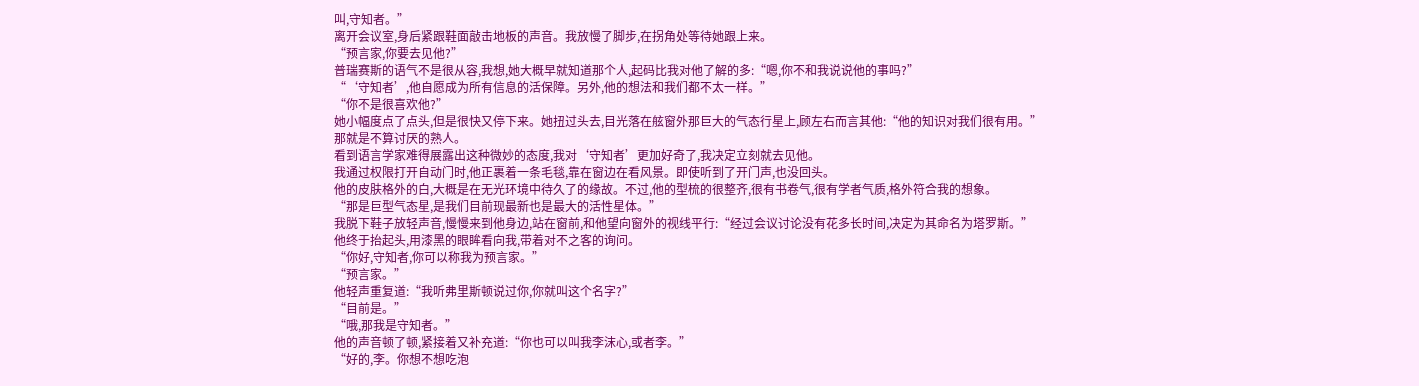叫,守知者。”
离开会议室,身后紧跟鞋面敲击地板的声音。我放慢了脚步,在拐角处等待她跟上来。
“预言家,你要去见他?”
普瑞赛斯的语气不是很从容,我想,她大概早就知道那个人,起码比我对他了解的多:“嗯,你不和我说说他的事吗?”
“‘守知者’,他自愿成为所有信息的活保障。另外,他的想法和我们都不太一样。”
“你不是很喜欢他?”
她小幅度点了点头,但是很快又停下来。她扭过头去,目光落在舷窗外那巨大的气态行星上,顾左右而言其他:“他的知识对我们很有用。”
那就是不算讨厌的熟人。
看到语言学家难得展露出这种微妙的态度,我对‘守知者’更加好奇了,我决定立刻就去见他。
我通过权限打开自动门时,他正裹着一条毛毯,靠在窗边在看风景。即使听到了开门声,也没回头。
他的皮肤格外的白,大概是在无光环境中待久了的缘故。不过,他的型梳的很整齐,很有书卷气,很有学者气质,格外符合我的想象。
“那是巨型气态星,是我们目前现最新也是最大的活性星体。”
我脱下鞋子放轻声音,慢慢来到他身边,站在窗前,和他望向窗外的视线平行:“经过会议讨论没有花多长时间,决定为其命名为塔罗斯。”
他终于抬起头,用漆黑的眼眸看向我,带着对不之客的询问。
“你好,守知者,你可以称我为预言家。”
“预言家。”
他轻声重复道:“我听弗里斯顿说过你,你就叫这个名字?”
“目前是。”
“哦,那我是守知者。”
他的声音顿了顿,紧接着又补充道:“你也可以叫我李沫心,或者李。”
“好的,李。你想不想吃泡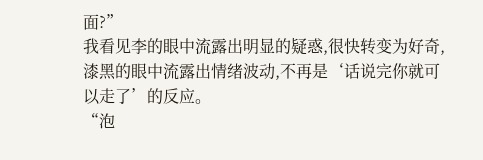面?”
我看见李的眼中流露出明显的疑惑,很快转变为好奇,漆黑的眼中流露出情绪波动,不再是‘话说完你就可以走了’的反应。
“泡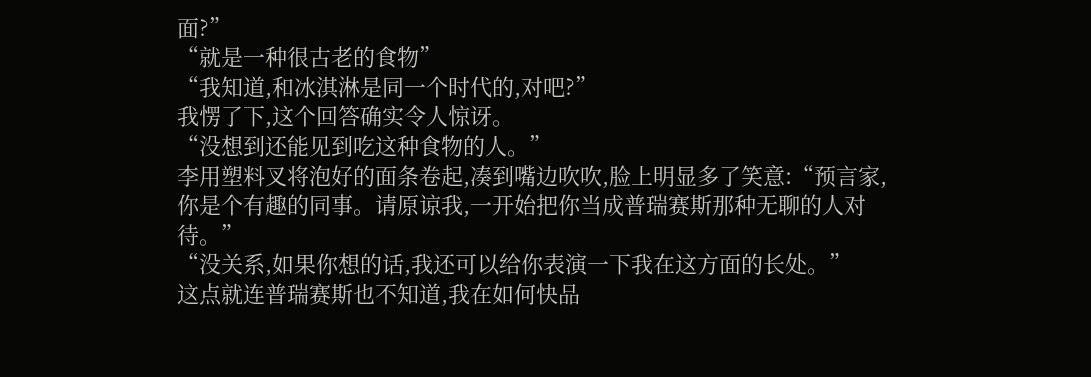面?”
“就是一种很古老的食物”
“我知道,和冰淇淋是同一个时代的,对吧?”
我愣了下,这个回答确实令人惊讶。
“没想到还能见到吃这种食物的人。”
李用塑料叉将泡好的面条卷起,凑到嘴边吹吹,脸上明显多了笑意:“预言家,你是个有趣的同事。请原谅我,一开始把你当成普瑞赛斯那种无聊的人对待。”
“没关系,如果你想的话,我还可以给你表演一下我在这方面的长处。”
这点就连普瑞赛斯也不知道,我在如何快品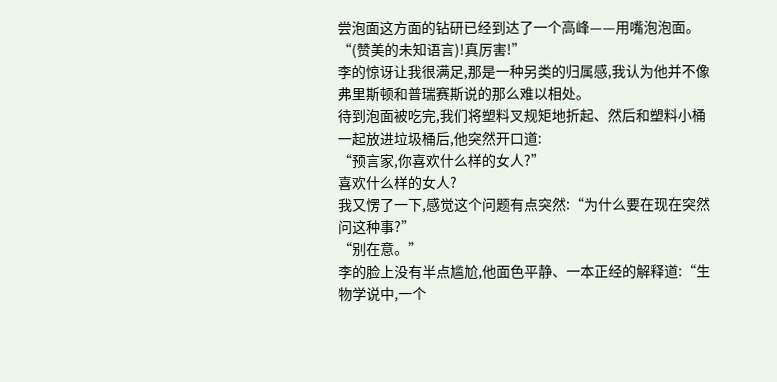尝泡面这方面的钻研已经到达了一个高峰——用嘴泡泡面。
“(赞美的未知语言)!真厉害!”
李的惊讶让我很满足,那是一种另类的归属感,我认为他并不像弗里斯顿和普瑞赛斯说的那么难以相处。
待到泡面被吃完,我们将塑料叉规矩地折起、然后和塑料小桶一起放进垃圾桶后,他突然开口道:
“预言家,你喜欢什么样的女人?”
喜欢什么样的女人?
我又愣了一下,感觉这个问题有点突然:“为什么要在现在突然问这种事?”
“别在意。”
李的脸上没有半点尴尬,他面色平静、一本正经的解释道:“生物学说中,一个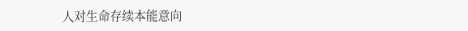人对生命存续本能意向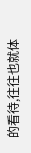的看待,往往也就体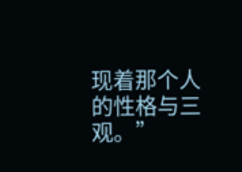现着那个人的性格与三观。”